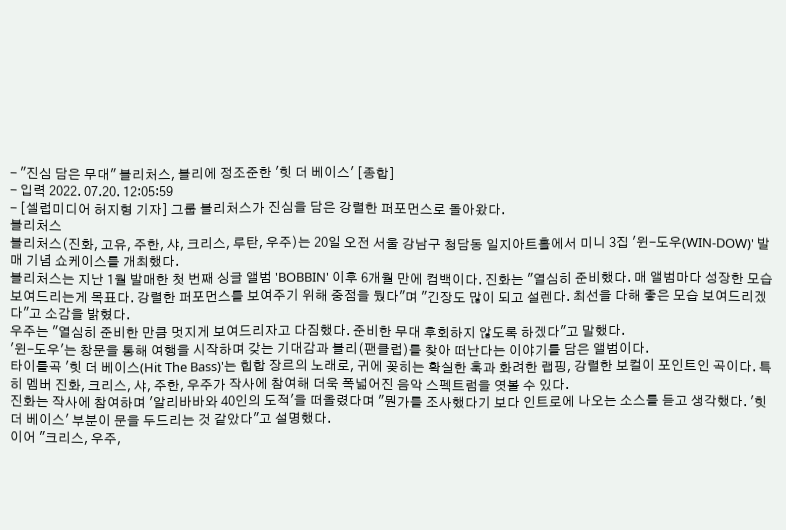- "진심 담은 무대" 블리처스, 블리에 정조준한 '힛 더 베이스' [종합]
- 입력 2022. 07.20. 12:05:59
- [셀럽미디어 허지형 기자] 그룹 블리처스가 진심을 담은 강렬한 퍼포먼스로 돌아왔다.
블리처스
블리처스(진화, 고유, 주한, 샤, 크리스, 루탄, 우주)는 20일 오전 서울 강남구 청담동 일지아트홀에서 미니 3집 '윈-도우(WIN-DOW)' 발매 기념 쇼케이스를 개최했다.
블리처스는 지난 1월 발매한 첫 번째 싱글 앨범 'BOBBIN' 이후 6개월 만에 컴백이다. 진화는 "열심히 준비했다. 매 앨범마다 성장한 모습 보여드리는게 목표다. 강렬한 퍼포먼스를 보여주기 위해 중점을 뒀다"며 "긴장도 많이 되고 설렌다. 최선을 다해 좋은 모습 보여드리겠다"고 소감을 밝혔다.
우주는 "열심히 준비한 만큼 멋지게 보여드리자고 다짐했다. 준비한 무대 후회하지 않도록 하겠다"고 말했다.
'윈-도우'는 창문을 통해 여행을 시작하며 갖는 기대감과 블리(팬클럽)를 찾아 떠난다는 이야기를 담은 앨범이다.
타이틀곡 '힛 더 베이스(Hit The Bass)'는 힙합 장르의 노래로, 귀에 꽂히는 확실한 훅과 화려한 랩핑, 강렬한 보컬이 포인트인 곡이다. 특히 멤버 진화, 크리스, 샤, 주한, 우주가 작사에 참여해 더욱 폭넓어진 음악 스펙트럼을 엿볼 수 있다.
진화는 작사에 참여하며 '알리바바와 40인의 도적'을 떠올렸다며 "뭔가를 조사했다기 보다 인트로에 나오는 소스를 듣고 생각했다. '힛 더 베이스' 부분이 문을 두드리는 것 같았다"고 설명했다.
이어 "크리스, 우주,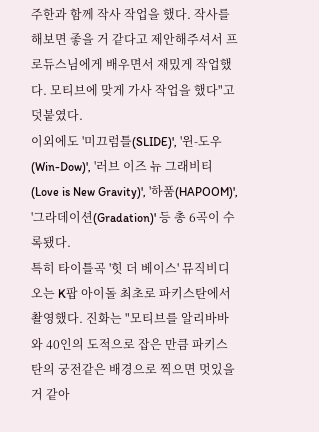주한과 함께 작사 작업을 했다. 작사를 해보면 좋을 거 같다고 제안해주셔서 프로듀스님에게 배우면서 재밌게 작업했다. 모티브에 맞게 가사 작업을 했다"고 덧붙였다.
이외에도 '미끄럼틀(SLIDE)', '윈-도우(Win-Dow)', '러브 이즈 뉴 그래비티(Love is New Gravity)', '하품(HAPOOM)', '그라데이션(Gradation)' 등 총 6곡이 수록됐다.
특히 타이틀곡 '힛 더 베이스' 뮤직비디오는 K팝 아이돌 최초로 파키스탄에서 촬영했다. 진화는 "모티브를 알리바바와 40인의 도적으로 잡은 만큼 파키스탄의 궁전같은 배경으로 찍으면 멋있을 거 같아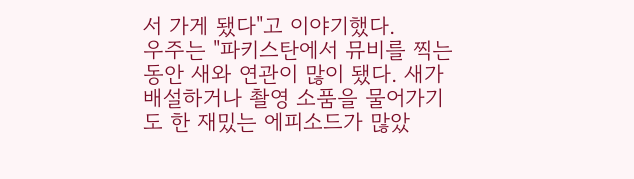서 가게 됐다"고 이야기했다.
우주는 "파키스탄에서 뮤비를 찍는 동안 새와 연관이 많이 됐다. 새가 배설하거나 촬영 소품을 물어가기도 한 재밌는 에피소드가 많았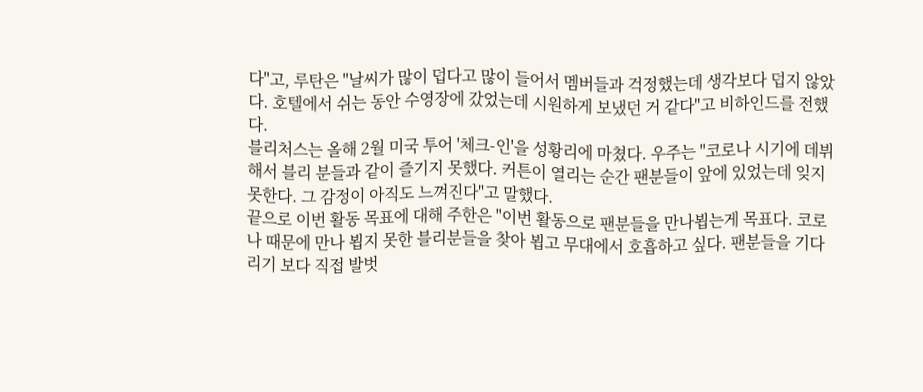다"고, 루탄은 "날씨가 많이 덥다고 많이 들어서 멤버들과 걱정했는데 생각보다 덥지 않았다. 호텔에서 쉬는 동안 수영장에 갔었는데 시원하게 보냈던 거 같다"고 비하인드를 전했다.
블리처스는 올해 2월 미국 투어 '체크-인'을 성황리에 마쳤다. 우주는 "코로나 시기에 데뷔해서 블리 분들과 같이 즐기지 못했다. 커튼이 열리는 순간 팬분들이 앞에 있었는데 잊지 못한다. 그 감정이 아직도 느껴진다"고 말했다.
끝으로 이번 활동 목표에 대해 주한은 "이번 활동으로 팬분들을 만나뵙는게 목표다. 코로나 때문에 만나 뵙지 못한 블리분들을 찾아 뵙고 무대에서 호흡하고 싶다. 팬분들을 기다리기 보다 직접 발벗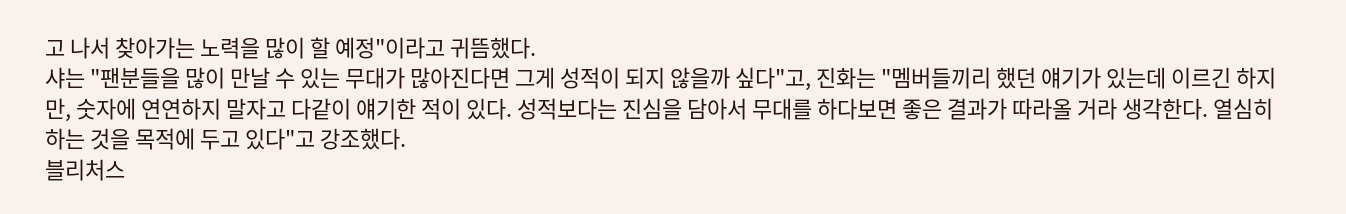고 나서 찾아가는 노력을 많이 할 예정"이라고 귀뜸했다.
샤는 "팬분들을 많이 만날 수 있는 무대가 많아진다면 그게 성적이 되지 않을까 싶다"고, 진화는 "멤버들끼리 했던 얘기가 있는데 이르긴 하지만, 숫자에 연연하지 말자고 다같이 얘기한 적이 있다. 성적보다는 진심을 담아서 무대를 하다보면 좋은 결과가 따라올 거라 생각한다. 열심히 하는 것을 목적에 두고 있다"고 강조했다.
블리처스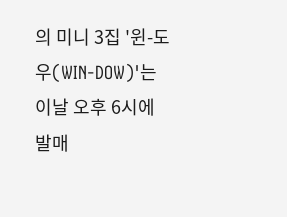의 미니 3집 '윈-도우(WIN-DOW)'는 이날 오후 6시에 발매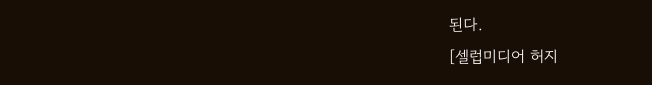된다.
[셀럽미디어 허지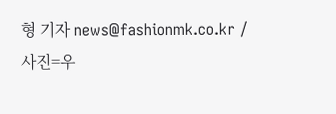형 기자 news@fashionmk.co.kr / 사진=우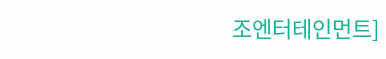조엔터테인먼트]